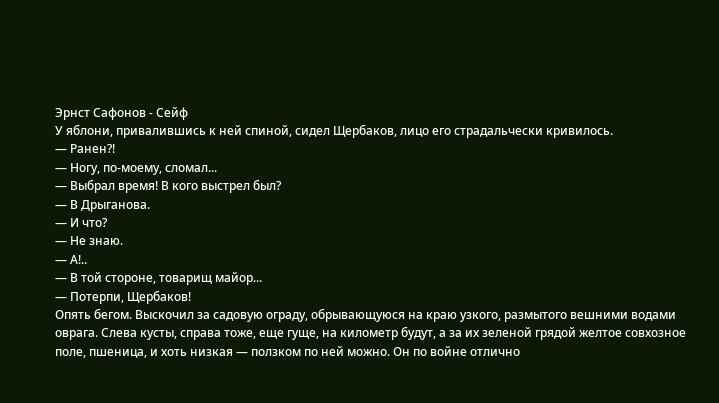Эрнст Сафонов - Сейф
У яблони, привалившись к ней спиной, сидел Щербаков, лицо его страдальчески кривилось.
— Ранен?!
— Ногу, по-моему, сломал...
— Выбрал время! В кого выстрел был?
— В Дрыганова.
— И что?
— Не знаю.
— А!..
— В той стороне, товарищ майор...
— Потерпи, Щербаков!
Опять бегом. Выскочил за садовую ограду, обрывающуюся на краю узкого, размытого вешними водами оврага. Слева кусты, справа тоже, еще гуще, на километр будут, а за их зеленой грядой желтое совхозное поле, пшеница, и хоть низкая — ползком по ней можно. Он по войне отлично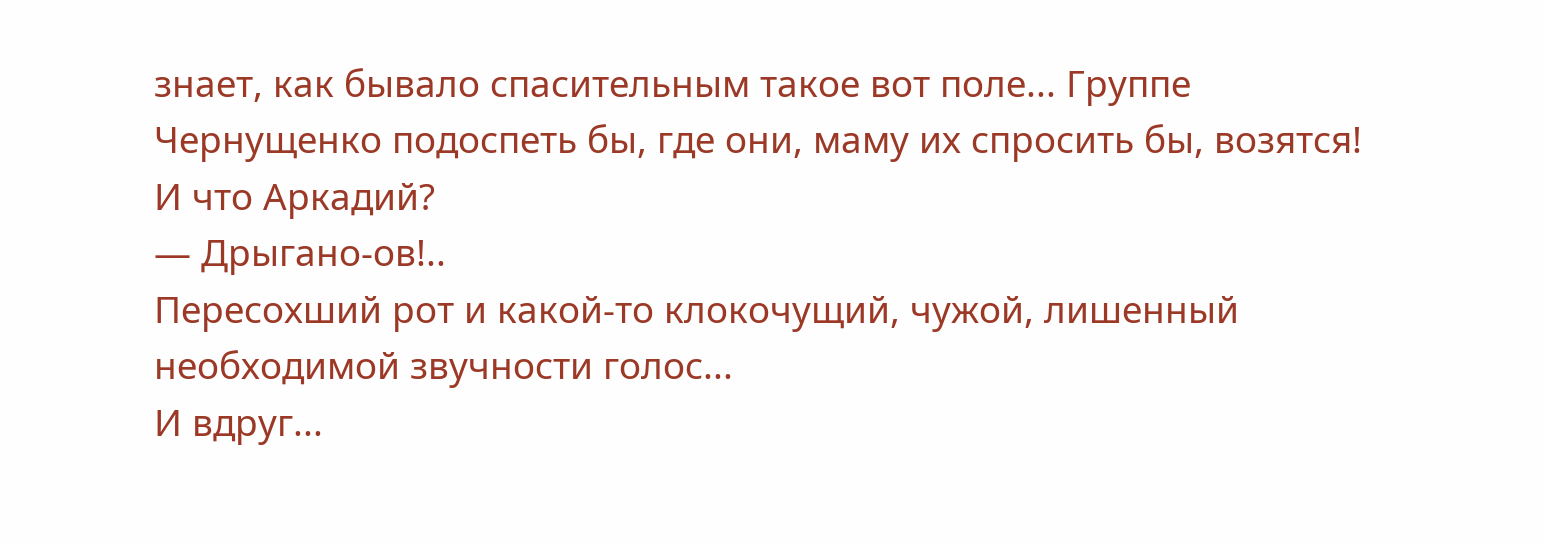знает, как бывало спасительным такое вот поле... Группе Чернущенко подоспеть бы, где они, маму их спросить бы, возятся!
И что Аркадий?
— Дрыгано-ов!..
Пересохший рот и какой-то клокочущий, чужой, лишенный необходимой звучности голос...
И вдруг...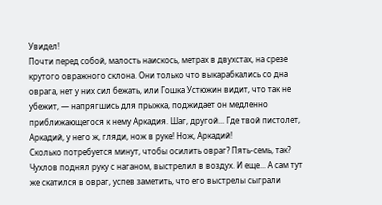Увидел!
Почти перед собой, малость наискось, метрах в двухстах, на срезе крутого овражного склона. Они только что выкарабкались со дна оврага, нет у них сил бежать, или Гошка Устюжин видит, что так не убежит, — напрягшись для прыжка, поджидает он медленно приближающегося к нему Аркадия. Шаг, другой... Где твой пистолет, Аркадий, у него ж, гляди, нож в руке! Нож, Аркадий!
Сколько потребуется минут, чтобы осилить овраг? Пять-семь, так?
Чухлов поднял руку с наганом, выстрелил в воздух. И еще... А сам тут же скатился в овраг, успев заметить, что его выстрелы сыграли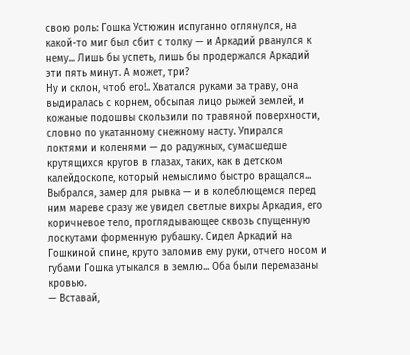свою роль: Гошка Устюжин испуганно оглянулся, на какой-то миг был сбит с толку — и Аркадий рванулся к нему... Лишь бы успеть, лишь бы продержался Аркадий эти пять минут. А может, три?
Ну и склон, чтоб его!.. Хватался руками за траву, она выдиралась с корнем, обсыпая лицо рыжей землей, и кожаные подошвы скользили по травяной поверхности, словно по укатанному снежному насту. Упирался локтями и коленями — до радужных, сумасшедше крутящихся кругов в глазах, таких, как в детском калейдоскопе, который немыслимо быстро вращался...
Выбрался, замер для рывка — и в колеблющемся перед ним мареве сразу же увидел светлые вихры Аркадия, его коричневое тело, проглядывающее сквозь спущенную лоскутами форменную рубашку. Сидел Аркадий на Гошкиной спине, круто заломив ему руки, отчего носом и губами Гошка утыкался в землю... Оба были перемазаны кровью.
— Вставай,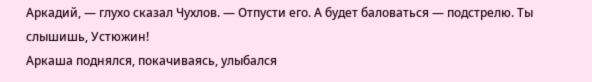Аркадий, — глухо сказал Чухлов. — Отпусти его. А будет баловаться — подстрелю. Ты слышишь, Устюжин!
Аркаша поднялся, покачиваясь, улыбался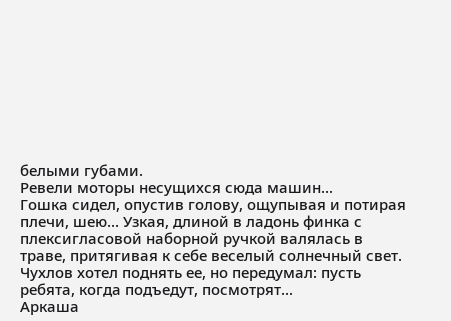белыми губами.
Ревели моторы несущихся сюда машин...
Гошка сидел, опустив голову, ощупывая и потирая плечи, шею... Узкая, длиной в ладонь финка с плексигласовой наборной ручкой валялась в траве, притягивая к себе веселый солнечный свет.
Чухлов хотел поднять ее, но передумал: пусть ребята, когда подъедут, посмотрят...
Аркаша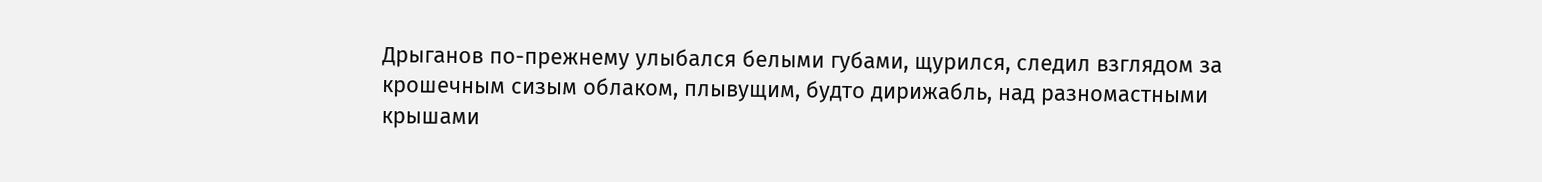Дрыганов по-прежнему улыбался белыми губами, щурился, следил взглядом за крошечным сизым облаком, плывущим, будто дирижабль, над разномастными крышами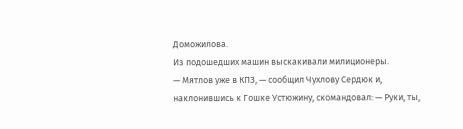Доможилова.
Из подошедших машин выскакивали милиционеры.
— Мятлов уже в КПЗ, — сообщил Чухлову Сердюк и, наклонившись к Гошке Устюжину, скомандовал: — Руки, ты,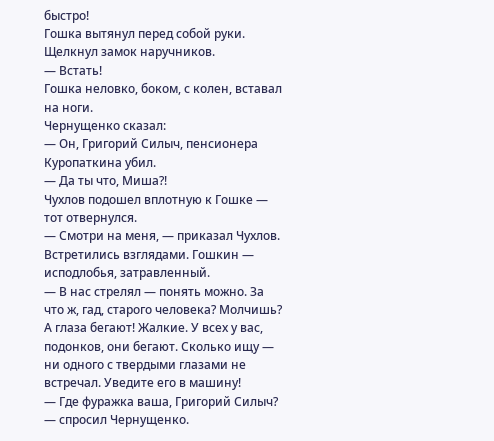быстро!
Гошка вытянул перед собой руки. Щелкнул замок наручников.
— Встать!
Гошка неловко, боком, с колен, вставал на ноги.
Чернущенко сказал:
— Он, Григорий Силыч, пенсионера Куропаткина убил.
— Да ты что, Миша?!
Чухлов подошел вплотную к Гошке — тот отвернулся.
— Смотри на меня, — приказал Чухлов.
Встретились взглядами. Гошкин — исподлобья, затравленный.
— В нас стрелял — понять можно. За что ж, гад, старого человека? Молчишь? А глаза бегают! Жалкие. У всех у вас, подонков, они бегают. Сколько ищу — ни одного с твердыми глазами не встречал. Уведите его в машину!
— Где фуражка ваша, Григорий Силыч? — спросил Чернущенко.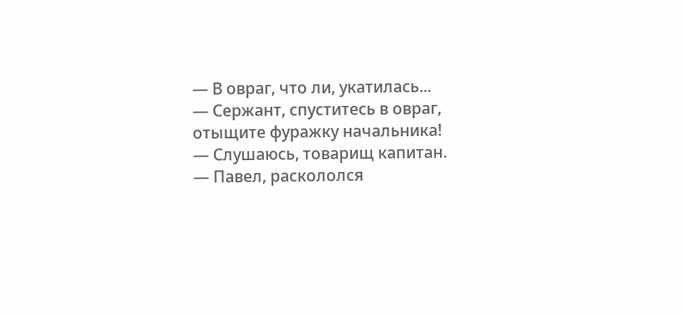— В овраг, что ли, укатилась...
— Сержант, спуститесь в овраг, отыщите фуражку начальника!
— Слушаюсь, товарищ капитан.
— Павел, раскололся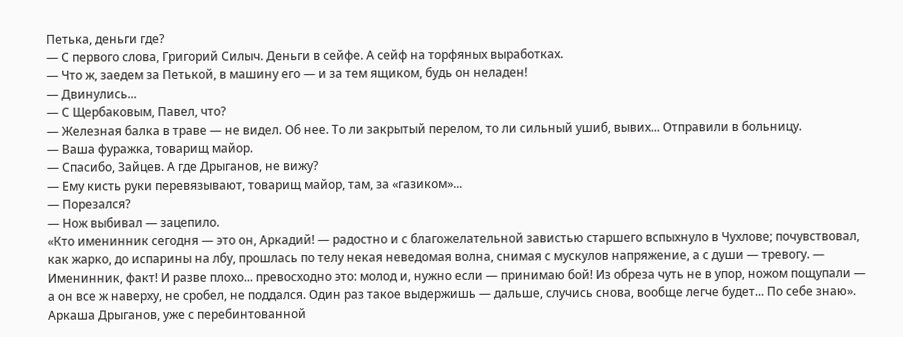Петька, деньги где?
— С первого слова, Григорий Силыч. Деньги в сейфе. А сейф на торфяных выработках.
— Что ж, заедем за Петькой, в машину его — и за тем ящиком, будь он неладен!
— Двинулись...
— С Щербаковым, Павел, что?
— Железная балка в траве — не видел. Об нее. То ли закрытый перелом, то ли сильный ушиб, вывих... Отправили в больницу.
— Ваша фуражка, товарищ майор.
— Спасибо, Зайцев. А где Дрыганов, не вижу?
— Ему кисть руки перевязывают, товарищ майор, там, за «газиком»...
— Порезался?
— Нож выбивал — зацепило.
«Кто именинник сегодня — это он, Аркадий! — радостно и с благожелательной завистью старшего вспыхнуло в Чухлове; почувствовал, как жарко, до испарины на лбу, прошлась по телу некая неведомая волна, снимая с мускулов напряжение, а с души — тревогу. — Именинник, факт! И разве плохо... превосходно это: молод и, нужно если — принимаю бой! Из обреза чуть не в упор, ножом пощупали — а он все ж наверху, не сробел, не поддался. Один раз такое выдержишь — дальше, случись снова, вообще легче будет... По себе знаю».
Аркаша Дрыганов, уже с перебинтованной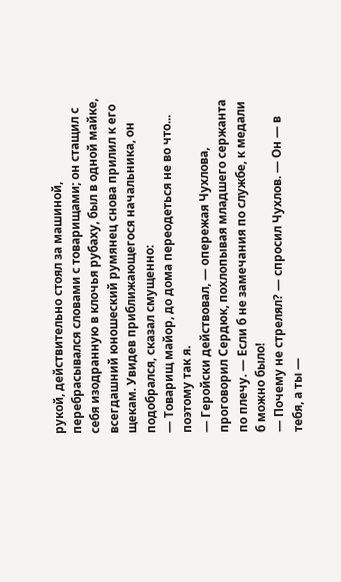рукой, действительно стоял за машиной, перебрасывался словами с товарищами; он стащил с себя изодранную в клочья рубаху, был в одной майке, всегдашний юношеский румянец снова прилил к его щекам. Увидев приближающегося начальника, он подобрался, сказал смущенно:
— Товарищ майор, до дома переодеться не во что... поэтому так я.
— Геройски действовал, — опережая Чухлова, проговорил Сердюк, похлопывая младшего сержанта по плечу. — Если б не замечания по службе, к медали б можно было!
— Почему не стрелял? — спросил Чухлов. — Он — в тебя, а ты —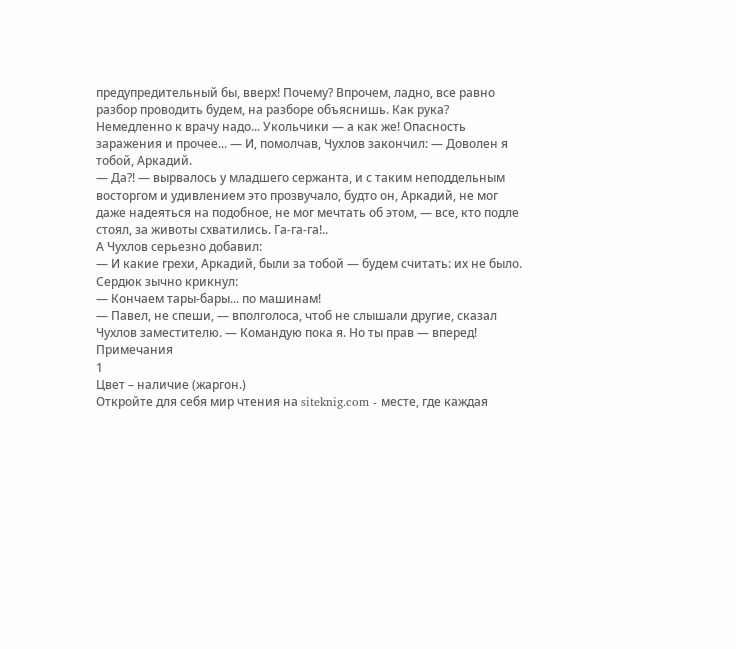предупредительный бы, вверх! Почему? Впрочем, ладно, все равно разбор проводить будем, на разборе объяснишь. Как рука? Немедленно к врачу надо... Укольчики — а как же! Опасность заражения и прочее... — И, помолчав, Чухлов закончил: — Доволен я тобой, Аркадий.
— Да?! — вырвалось у младшего сержанта, и с таким неподдельным восторгом и удивлением это прозвучало, будто он, Аркадий, не мог даже надеяться на подобное, не мог мечтать об этом, — все, кто подле стоял, за животы схватились. Га-га-га!..
А Чухлов серьезно добавил:
— И какие грехи, Аркадий, были за тобой — будем считать: их не было.
Сердюк зычно крикнул:
— Кончаем тары-бары... по машинам!
— Павел, не спеши, — вполголоса, чтоб не слышали другие, сказал Чухлов заместителю. — Командую пока я. Но ты прав — вперед!
Примечания
1
Цвет – наличие (жаргон.)
Откройте для себя мир чтения на siteknig.com - месте, где каждая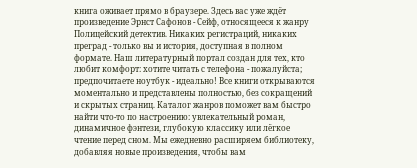книга оживает прямо в браузере. Здесь вас уже ждёт произведение Эрнст Сафонов - Сейф, относящееся к жанру Полицейский детектив. Никаких регистраций, никаких преград - только вы и история, доступная в полном формате. Наш литературный портал создан для тех, кто любит комфорт: хотите читать с телефона - пожалуйста; предпочитаете ноутбук - идеально! Все книги открываются моментально и представлены полностью, без сокращений и скрытых страниц. Каталог жанров поможет вам быстро найти что-то по настроению: увлекательный роман, динамичное фэнтези, глубокую классику или лёгкое чтение перед сном. Мы ежедневно расширяем библиотеку, добавляя новые произведения, чтобы вам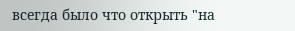всегда было что открыть "на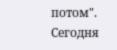потом". Сегодня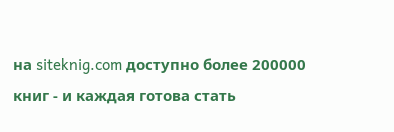на siteknig.com доступно более 200000 книг - и каждая готова стать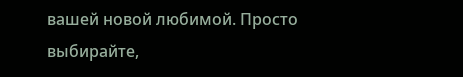вашей новой любимой. Просто выбирайте,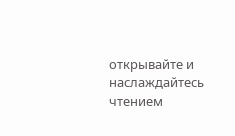открывайте и наслаждайтесь чтением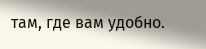там, где вам удобно.